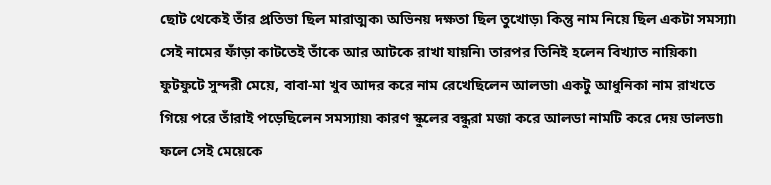ছোট থেকেই তাঁর প্রতিভা ছিল মারাত্মক৷ অভিনয় দক্ষতা ছিল তুখোড়৷ কিন্তু নাম নিয়ে ছিল একটা সমস্যা৷ সেই নামের ফাঁড়া কাটতেই তাঁকে আর আটকে রাখা যায়নি৷ তারপর তিনিই হলেন বিখ্যাত নায়িকা৷
ফুটফুটে সুন্দরী মেয়ে, বাবা-মা খুব আদর করে নাম রেখেছিলেন আলডা৷ একটু আধুনিকা নাম রাখতে গিয়ে পরে তাঁরাই পড়েছিলেন সমস্যায়৷ কারণ স্কুলের বন্ধুরা মজা করে আলডা নামটি করে দেয় ডালডা৷ ফলে সেই মেয়েকে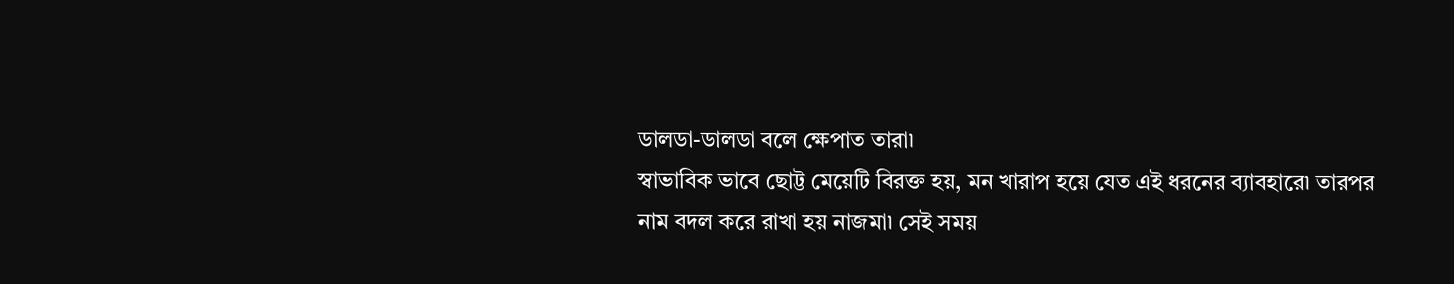ডালডা-ডালডা বলে ক্ষেপাত তারা৷
স্বাভাবিক ভাবে ছোট্ট মেয়েটি বিরক্ত হয়, মন খারাপ হয়ে যেত এই ধরনের ব্যাবহারে৷ তারপর নাম বদল করে রাখা হয় নাজমা৷ সেই সময়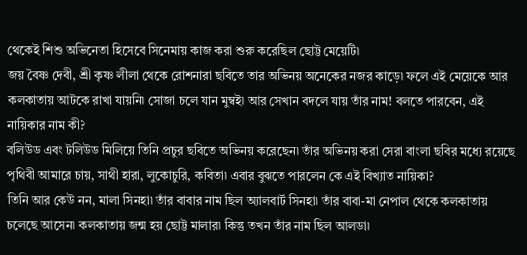থেকেই শিশু অভিনেতা হিসেবে সিনেমায় কাজ করা শুরু করেছিল ছোট্ট মেয়েটি৷
জয় বৈষ্ণ দেবী, শ্রী কৃষ্ণ লীলা থেকে রোশনারা ছবিতে তার অভিনয় অনেকের নজর কাড়ে৷ ফলে এই মেয়েকে আর কলকাতায় আটকে রাখা যায়নি৷ সোজা চলে যান মুম্বই৷ আর সেখান বদলে যায় তাঁর নাম! বলতে পারবেন, এই নায়িকার নাম কী?
বলিউড এবং টলিউড মিলিয়ে তিনি প্রচুর ছবিতে অভিনয় করেছেন৷ তাঁর অভিনয় করা সেরা বাংলা ছবির মধ্যে রয়েছে পৃথিবী আমারে চায়, সাথী হারা, লুকোচুরি, কবিতা৷ এবার বুঝতে পারলেন কে এই বিখ্যাত নায়িকা?
তিনি আর কেউ নন, মালা সিনহা৷ তাঁর বাবার নাম ছিল অ্যালবার্ট সিনহা৷ তাঁর বাবা-মা নেপাল থেকে কলকাতায় চলেছে আসেন৷ কলকাতায় জন্ম হয় ছোট্ট মালার৷ কিন্তু তখন তাঁর নাম ছিল আলডা৷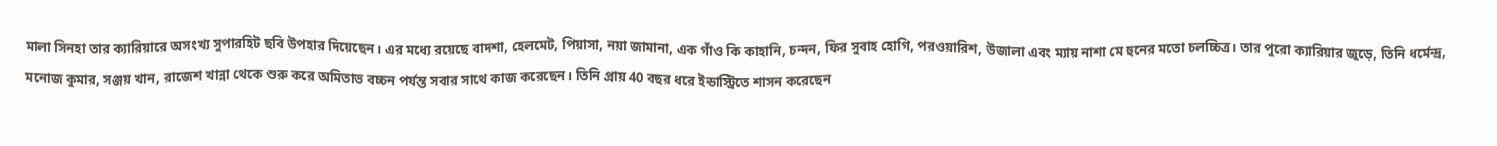মালা সিনহা তার ক্যারিয়ারে অসংখ্য সুপারহিট ছবি উপহার দিয়েছেন। এর মধ্যে রয়েছে বাদশা, হেলমেট, পিয়াসা, নয়া জামানা, এক গাঁও কি কাহানি, চন্দন, ফির সুবাহ হোগি, পরওয়ারিশ, উজালা এবং ম্যায় নাশা মে হুনের মতো চলচ্চিত্র। তার পুরো ক্যারিয়ার জুড়ে, তিনি ধর্মেন্দ্র, মনোজ কুমার, সঞ্জয় খান, রাজেশ খান্না থেকে শুরু করে অমিতাভ বচ্চন পর্যন্ত সবার সাথে কাজ করেছেন। তিনি প্রায় 40 বছর ধরে ইন্ডাস্ট্রিতে শাসন করেছেন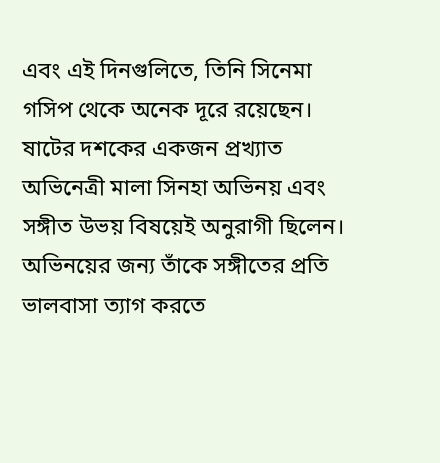এবং এই দিনগুলিতে, তিনি সিনেমা গসিপ থেকে অনেক দূরে রয়েছেন।
ষাটের দশকের একজন প্রখ্যাত অভিনেত্রী মালা সিনহা অভিনয় এবং সঙ্গীত উভয় বিষয়েই অনুরাগী ছিলেন। অভিনয়ের জন্য তাঁকে সঙ্গীতের প্রতি ভালবাসা ত্যাগ করতে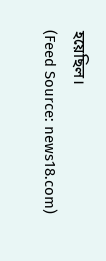হয়েছিল।
(Feed Source: news18.com)